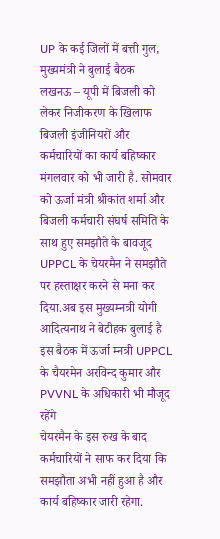UP के कई जिलों में बत्ती गुल, मुख्यमंत्री ने बुलाई बैठक
लखनऊ – यूपी में बिजली को लेकर निजीकरण के खिलाफ बिजली इंजीनियरों और कर्मचारियों का कार्य बहिष्कार मंगलवार को भी जारी है. सोमवार को ऊर्जा मंत्री श्रीकांत शर्मा और बिजली कर्मचारी संघर्ष समिति के साथ हुए समझौते के बावजूद UPPCL के चेयरमैन ने समझौते पर हस्ताक्षर करने से मना कर दिया.अब इस मुख्यम्नत्री योगी आदित्यनाथ ने बेटीहक बुलाई है इस बैठक में ऊर्जा म्नत्री UPPCL के चैयरमेन अरविन्द कुमार और PVVNL के अधिकारी भी मौजूद रहेंगे
चेयरमैन के इस रुख के बाद कर्मचारियों ने साफ कर दिया कि समझौता अभी नहीं हुआ है और कार्य बहिष्कार जारी रहेगा.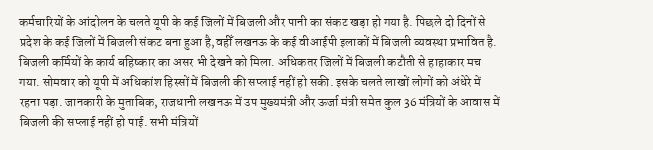कर्मचारियों के आंदोलन के चलते यूपी के कई जिलों में बिजली और पानी का संकट खड़ा हो गया है. पिछले दो दिनों से प्रदेश के कई जिलों में बिजली संकट बना हुआ है,वहीँ लखनऊ के कई वीआईपी इलाकों में बिजली व्यवस्था प्रभावित है.
बिजली कर्मियों के कार्य बहिष्कार का असर भी देखने को मिला. अधिकतर जिलों में बिजली कटौती से हाहाकार मच गया. सोमवार को यूपी में अधिकांश हिस्सों में बिजली की सप्लाई नहीं हो सकी. इसके चलते लाखों लोगों को अंधेरे में रहना पड़ा. जानकारी के मुताबिक, राजधानी लखनऊ में उप मुख्यमंत्री और ऊर्जा मंत्री समेत कुल 36 मंत्रियों के आवास में बिजली की सप्लाई नहीं हो पाई. सभी मंत्रियों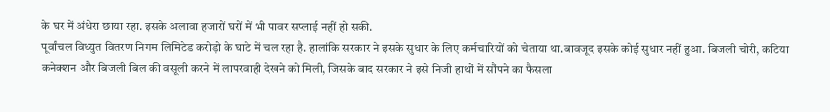के घर में अंधेरा छाया रहा. इसके अलावा हजारों घरों में भी पावर सप्लाई नहीं हो सकी.
पूर्वांचल विध्युत वितरण निगम लिमिटेड करोड़ो के घाटे में चल रहा है. हालांकि सरकार ने इसके सुधार के लिए कर्मचारियों को चेताया था.बावजूद इसके कोई सुधार नहीं हुआ. बिजली चोरी, कटिया कनेक्शन और बिजली बिल की वसूली करने में लापरवाही देखने को मिली, जिसके बाद सरकार ने इसे निजी हाथों में सौंपने का फैसला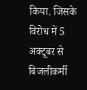किया. जिसके विरोध में 5 अक्टूबर से बिजलीकर्मी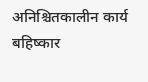अनिश्चितकालीन कार्य बहिष्कार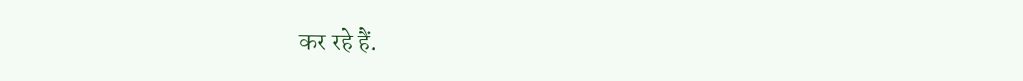कर रहे हैं.